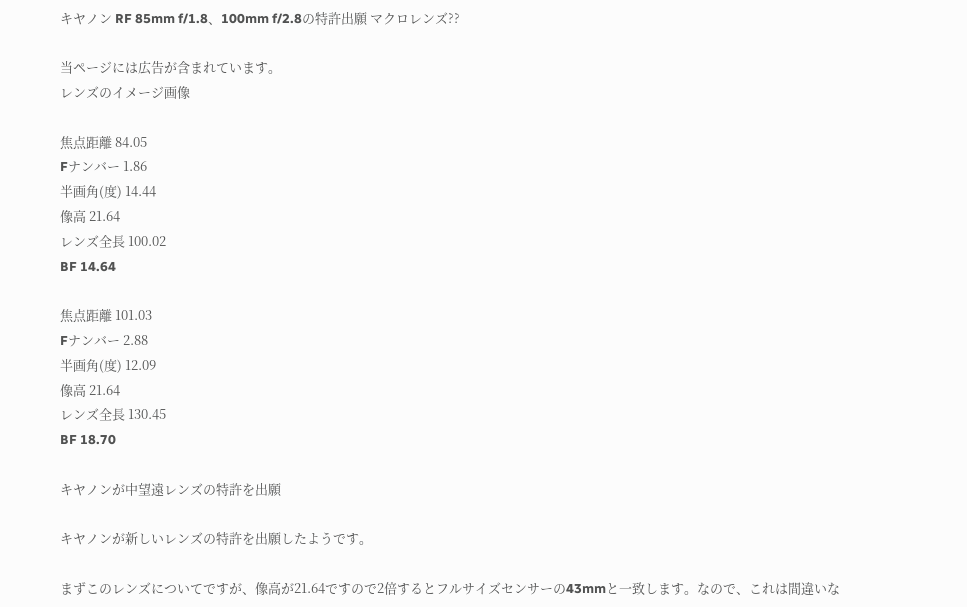キヤノン RF 85mm f/1.8、100mm f/2.8の特許出願 マクロレンズ??

当ページには広告が含まれています。
レンズのイメージ画像

焦点距離 84.05
Fナンバー 1.86
半画角(度) 14.44
像高 21.64
レンズ全長 100.02
BF 14.64

焦点距離 101.03
Fナンバー 2.88
半画角(度) 12.09
像高 21.64
レンズ全長 130.45
BF 18.70

キヤノンが中望遠レンズの特許を出願

キヤノンが新しいレンズの特許を出願したようです。

まずこのレンズについてですが、像高が21.64ですので2倍するとフルサイズセンサーの43mmと一致します。なので、これは間違いな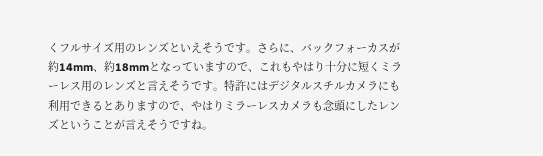くフルサイズ用のレンズといえそうです。さらに、バックフォーカスが約14mm、約18mmとなっていますので、これもやはり十分に短くミラーレス用のレンズと言えそうです。特許にはデジタルスチルカメラにも利用できるとありますので、やはりミラーレスカメラも念頭にしたレンズということが言えそうですね。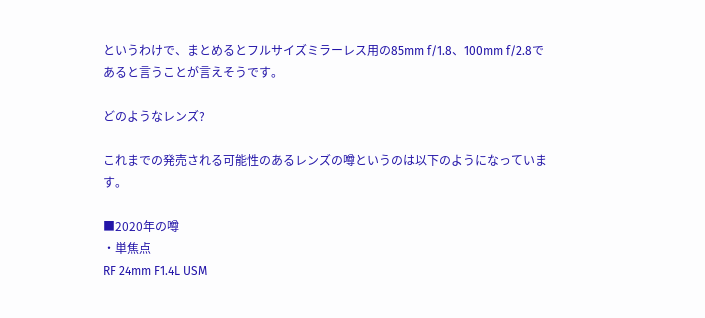というわけで、まとめるとフルサイズミラーレス用の85mm f/1.8、100mm f/2.8であると言うことが言えそうです。

どのようなレンズ?

これまでの発売される可能性のあるレンズの噂というのは以下のようになっています。

■2020年の噂
・単焦点
RF 24mm F1.4L USM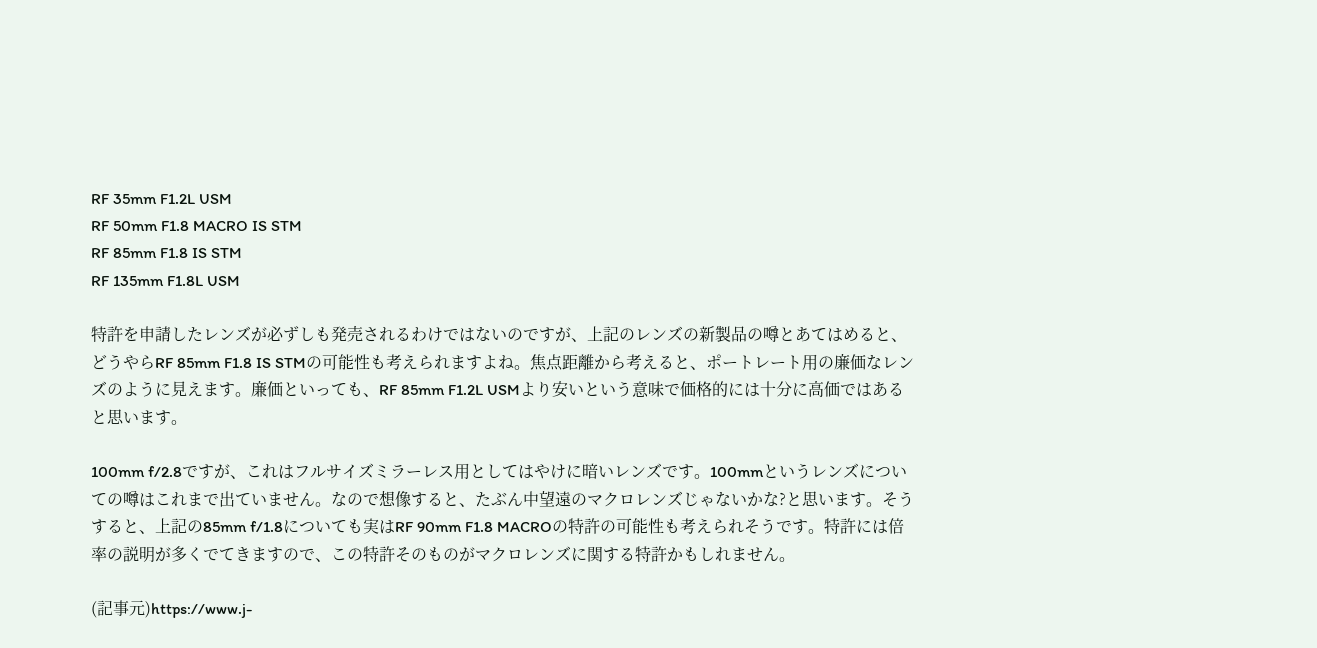RF 35mm F1.2L USM
RF 50mm F1.8 MACRO IS STM
RF 85mm F1.8 IS STM
RF 135mm F1.8L USM

特許を申請したレンズが必ずしも発売されるわけではないのですが、上記のレンズの新製品の噂とあてはめると、どうやらRF 85mm F1.8 IS STMの可能性も考えられますよね。焦点距離から考えると、ポートレート用の廉価なレンズのように見えます。廉価といっても、RF 85mm F1.2L USMより安いという意味で価格的には十分に高価ではあると思います。

100mm f/2.8ですが、これはフルサイズミラーレス用としてはやけに暗いレンズです。100mmというレンズについての噂はこれまで出ていません。なので想像すると、たぶん中望遠のマクロレンズじゃないかな?と思います。そうすると、上記の85mm f/1.8についても実はRF 90mm F1.8 MACROの特許の可能性も考えられそうです。特許には倍率の説明が多くでてきますので、この特許そのものがマクロレンズに関する特許かもしれません。

(記事元)https://www.j-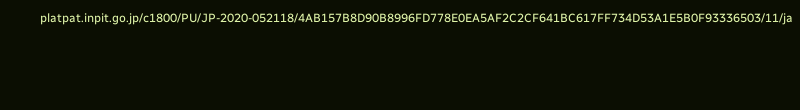platpat.inpit.go.jp/c1800/PU/JP-2020-052118/4AB157B8D90B8996FD778E0EA5AF2C2CF641BC617FF734D53A1E5B0F93336503/11/ja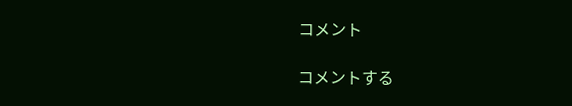コメント

コメントする